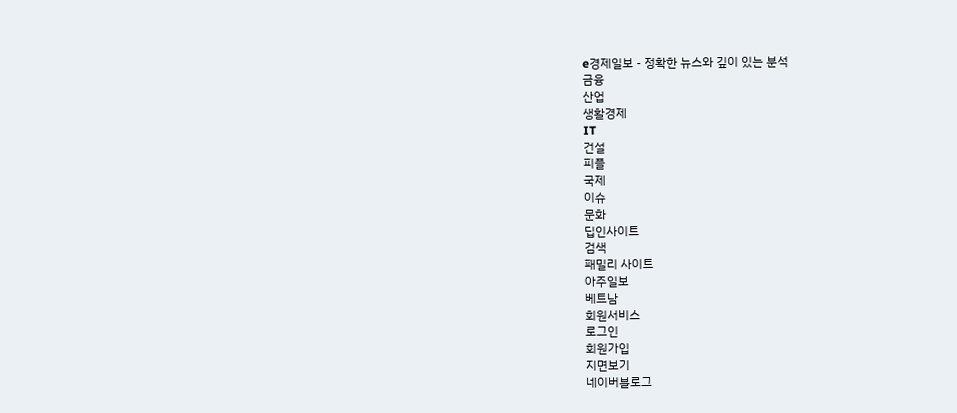e경제일보 - 정확한 뉴스와 깊이 있는 분석
금융
산업
생활경제
IT
건설
피플
국제
이슈
문화
딥인사이트
검색
패밀리 사이트
아주일보
베트남
회원서비스
로그인
회원가입
지면보기
네이버블로그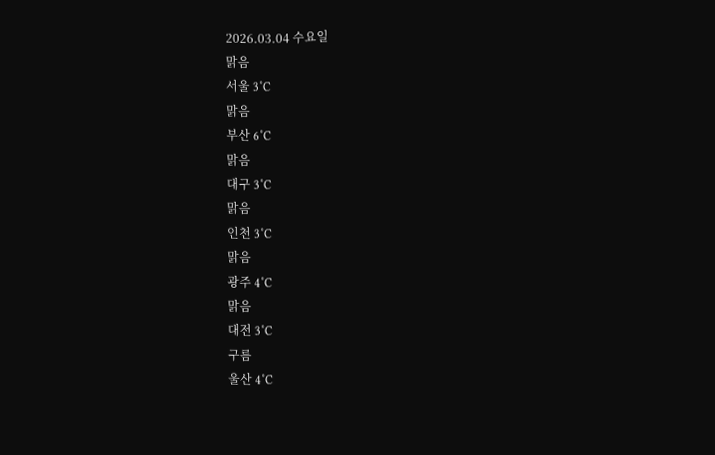2026.03.04 수요일
맑음
서울 3˚C
맑음
부산 6˚C
맑음
대구 3˚C
맑음
인천 3˚C
맑음
광주 4˚C
맑음
대전 3˚C
구름
울산 4˚C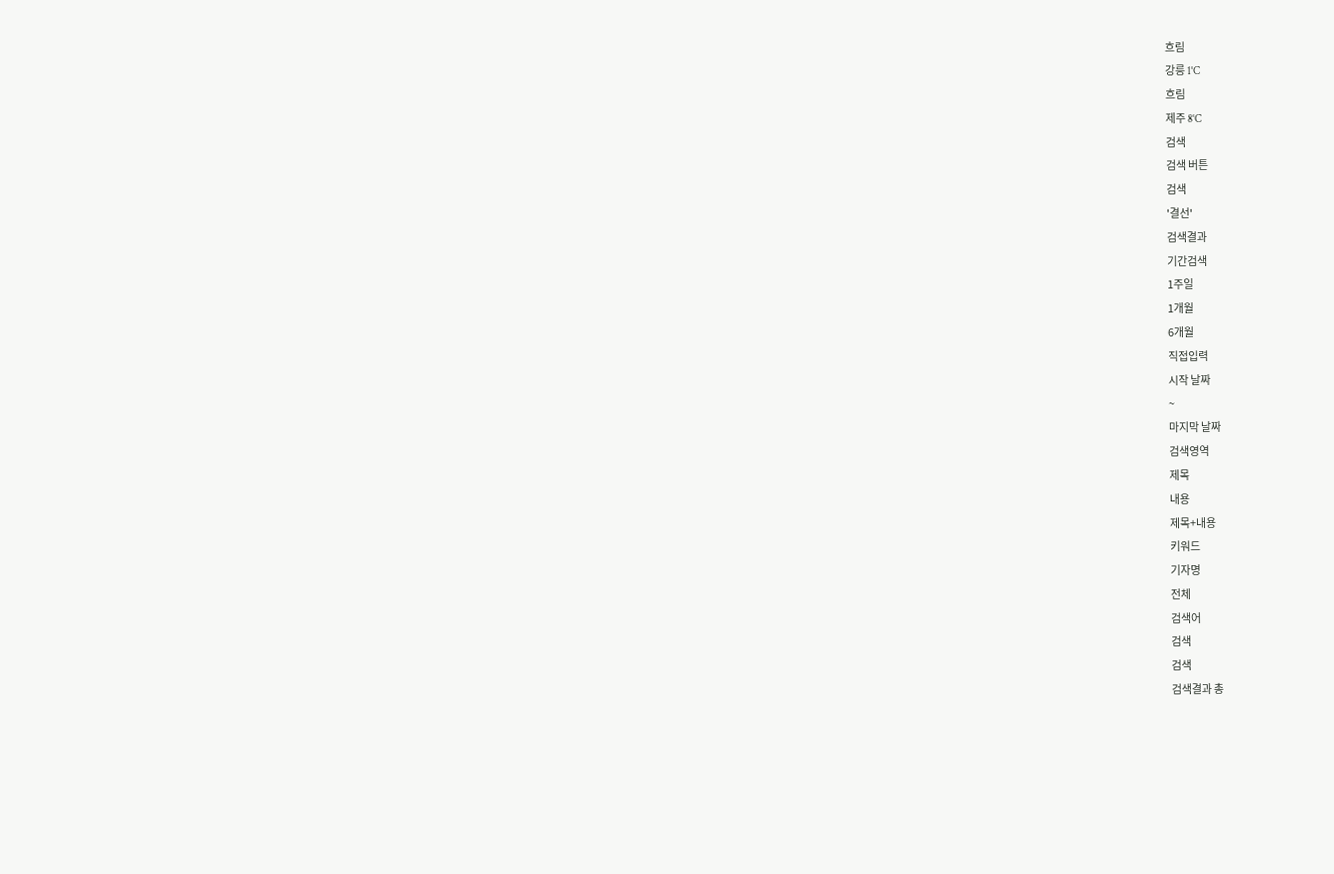흐림
강릉 1˚C
흐림
제주 8˚C
검색
검색 버튼
검색
'결선'
검색결과
기간검색
1주일
1개월
6개월
직접입력
시작 날짜
~
마지막 날짜
검색영역
제목
내용
제목+내용
키워드
기자명
전체
검색어
검색
검색
검색결과 총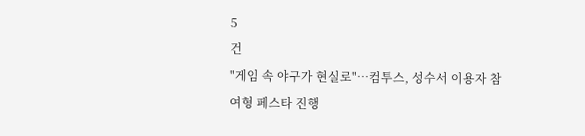5
건
"게임 속 야구가 현실로"…컴투스, 성수서 이용자 참여형 페스타 진행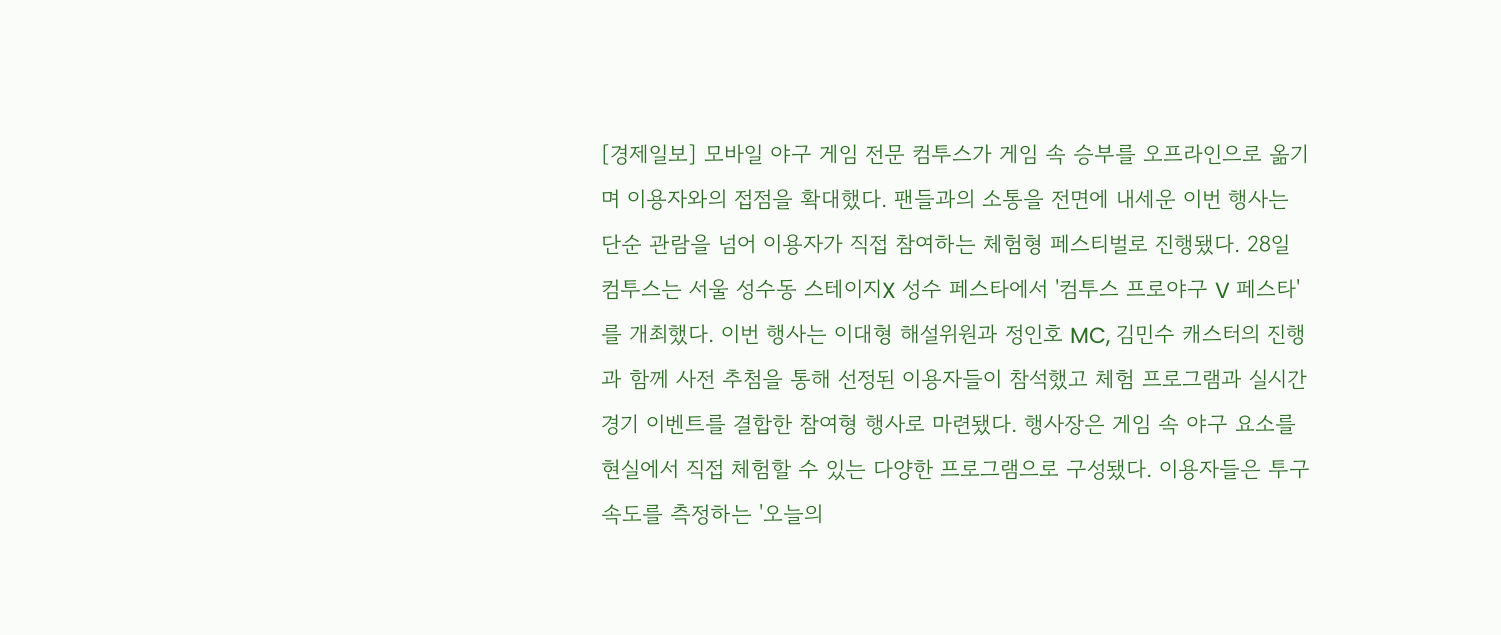[경제일보] 모바일 야구 게임 전문 컴투스가 게임 속 승부를 오프라인으로 옮기며 이용자와의 접점을 확대했다. 팬들과의 소통을 전면에 내세운 이번 행사는 단순 관람을 넘어 이용자가 직접 참여하는 체험형 페스티벌로 진행됐다. 28일 컴투스는 서울 성수동 스테이지X 성수 페스타에서 '컴투스 프로야구 V 페스타'를 개최했다. 이번 행사는 이대형 해설위원과 정인호 MC, 김민수 캐스터의 진행과 함께 사전 추첨을 통해 선정된 이용자들이 참석했고 체험 프로그램과 실시간 경기 이벤트를 결합한 참여형 행사로 마련됐다. 행사장은 게임 속 야구 요소를 현실에서 직접 체험할 수 있는 다양한 프로그램으로 구성됐다. 이용자들은 투구 속도를 측정하는 '오늘의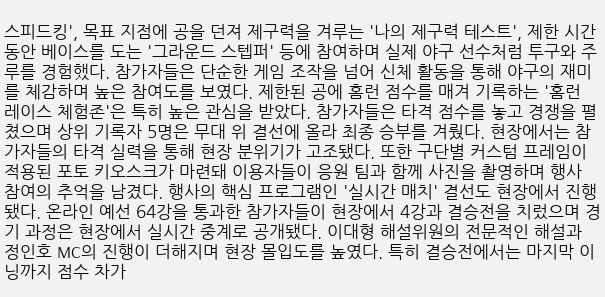스피드킹', 목표 지점에 공을 던져 제구력을 겨루는 '나의 제구력 테스트', 제한 시간 동안 베이스를 도는 '그라운드 스텝퍼' 등에 참여하며 실제 야구 선수처럼 투구와 주루를 경험했다. 참가자들은 단순한 게임 조작을 넘어 신체 활동을 통해 야구의 재미를 체감하며 높은 참여도를 보였다. 제한된 공에 홈런 점수를 매겨 기록하는 '홈런 레이스 체험존'은 특히 높은 관심을 받았다. 참가자들은 타격 점수를 놓고 경쟁을 펼쳤으며 상위 기록자 5명은 무대 위 결선에 올라 최종 승부를 겨뤘다. 현장에서는 참가자들의 타격 실력을 통해 현장 분위기가 고조됐다. 또한 구단별 커스텀 프레임이 적용된 포토 키오스크가 마련돼 이용자들이 응원 팀과 함께 사진을 촬영하며 행사 참여의 추억을 남겼다. 행사의 핵심 프로그램인 '실시간 매치' 결선도 현장에서 진행됐다. 온라인 예선 64강을 통과한 참가자들이 현장에서 4강과 결승전을 치렀으며 경기 과정은 현장에서 실시간 중계로 공개됐다. 이대형 해설위원의 전문적인 해설과 정인호 MC의 진행이 더해지며 현장 몰입도를 높였다. 특히 결승전에서는 마지막 이닝까지 점수 차가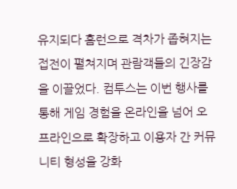유지되다 홈런으로 격차가 좁혀지는 접전이 펼쳐지며 관람객들의 긴장감을 이끌었다. 컴투스는 이번 행사를 통해 게임 경험을 온라인을 넘어 오프라인으로 확장하고 이용자 간 커뮤니티 형성을 강화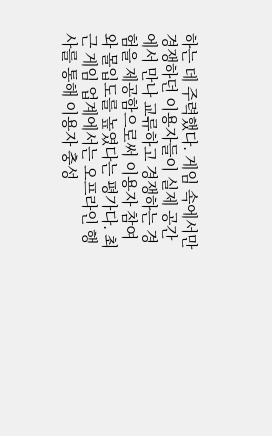하는 데 주력했다. 게임 속에서만 경쟁하던 이용자들이 실제 공간에서 만나 교류하고 경쟁하는 경험을 제공함으로써 이용자 참여와 몰입도를 높였다는 평가다. 최근 게임 업계에서는 오프라인 행사를 통해 이용자 충성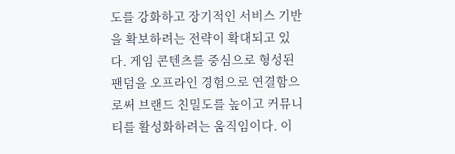도를 강화하고 장기적인 서비스 기반을 확보하려는 전략이 확대되고 있다. 게임 콘텐츠를 중심으로 형성된 팬덤을 오프라인 경험으로 연결함으로써 브랜드 친밀도를 높이고 커뮤니티를 활성화하려는 움직임이다. 이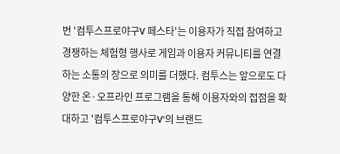번 '컴투스프로야구V 페스타'는 이용자가 직접 참여하고 경쟁하는 체험형 행사로 게임과 이용자 커뮤니티를 연결하는 소통의 장으로 의미를 더했다. 컴투스는 앞으로도 다양한 온·오프라인 프로그램을 통해 이용자와의 접점을 확대하고 '컴투스프로야구V'의 브랜드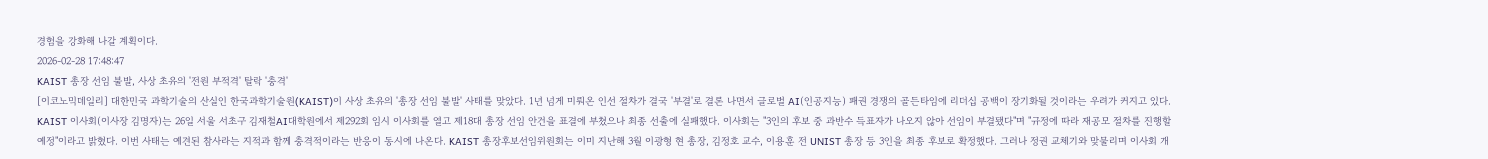경험을 강화해 나갈 계획이다.
2026-02-28 17:48:47
KAIST 총장 선임 불발, 사상 초유의 '전원 부적격' 탈락 '충격'
[이코노믹데일리] 대한민국 과학기술의 산실인 한국과학기술원(KAIST)이 사상 초유의 '총장 선임 불발' 사태를 맞았다. 1년 넘게 미뤄온 인선 절차가 결국 '부결'로 결론 나면서 글로벌 AI(인공지능) 패권 경쟁의 골든타임에 리더십 공백이 장기화될 것이라는 우려가 커지고 있다. KAIST 이사회(이사장 김명자)는 26일 서울 서초구 김재철AI대학원에서 제292회 임시 이사회를 열고 제18대 총장 선임 안건을 표결에 부쳤으나 최종 선출에 실패했다. 이사회는 "3인의 후보 중 과반수 득표자가 나오지 않아 선임이 부결됐다"며 "규정에 따라 재공모 절차를 진행할 예정"이라고 밝혔다. 이번 사태는 예견된 참사라는 지적과 함께 충격적이라는 반응이 동시에 나온다. KAIST 총장후보선임위원회는 이미 지난해 3월 이광형 현 총장, 김정호 교수, 이용훈 전 UNIST 총장 등 3인을 최종 후보로 확정했다. 그러나 정권 교체기와 맞물리며 이사회 개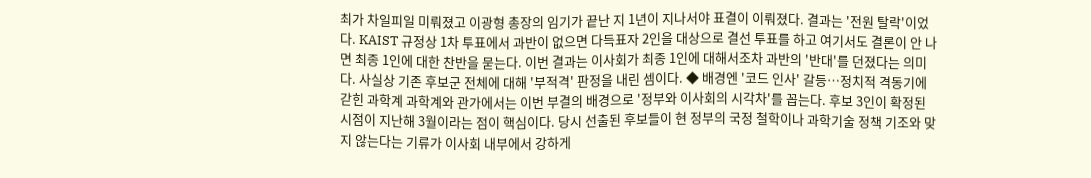최가 차일피일 미뤄졌고 이광형 총장의 임기가 끝난 지 1년이 지나서야 표결이 이뤄졌다. 결과는 '전원 탈락'이었다. KAIST 규정상 1차 투표에서 과반이 없으면 다득표자 2인을 대상으로 결선 투표를 하고 여기서도 결론이 안 나면 최종 1인에 대한 찬반을 묻는다. 이번 결과는 이사회가 최종 1인에 대해서조차 과반의 '반대'를 던졌다는 의미다. 사실상 기존 후보군 전체에 대해 '부적격' 판정을 내린 셈이다. ◆ 배경엔 '코드 인사' 갈등…정치적 격동기에 갇힌 과학계 과학계와 관가에서는 이번 부결의 배경으로 '정부와 이사회의 시각차'를 꼽는다. 후보 3인이 확정된 시점이 지난해 3월이라는 점이 핵심이다. 당시 선출된 후보들이 현 정부의 국정 철학이나 과학기술 정책 기조와 맞지 않는다는 기류가 이사회 내부에서 강하게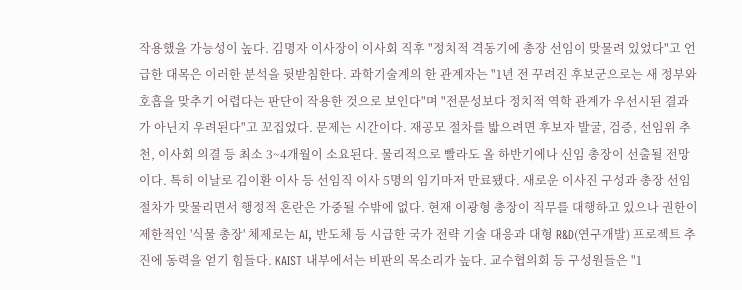작용했을 가능성이 높다. 김명자 이사장이 이사회 직후 "정치적 격동기에 총장 선임이 맞물려 있었다"고 언급한 대목은 이러한 분석을 뒷받침한다. 과학기술계의 한 관계자는 "1년 전 꾸려진 후보군으로는 새 정부와 호흡을 맞추기 어렵다는 판단이 작용한 것으로 보인다"며 "전문성보다 정치적 역학 관계가 우선시된 결과가 아닌지 우려된다"고 꼬집었다. 문제는 시간이다. 재공모 절차를 밟으려면 후보자 발굴, 검증, 선임위 추천, 이사회 의결 등 최소 3~4개월이 소요된다. 물리적으로 빨라도 올 하반기에나 신임 총장이 선출될 전망이다. 특히 이날로 김이환 이사 등 선임직 이사 5명의 임기마저 만료됐다. 새로운 이사진 구성과 총장 선임 절차가 맞물리면서 행정적 혼란은 가중될 수밖에 없다. 현재 이광형 총장이 직무를 대행하고 있으나 권한이 제한적인 '식물 총장' 체제로는 AI, 반도체 등 시급한 국가 전략 기술 대응과 대형 R&D(연구개발) 프로젝트 추진에 동력을 얻기 힘들다. KAIST 내부에서는 비판의 목소리가 높다. 교수협의회 등 구성원들은 "1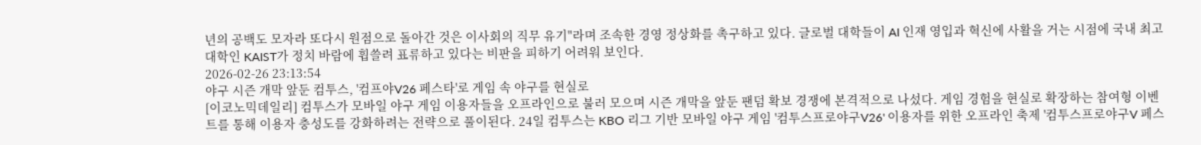년의 공백도 모자라 또다시 원점으로 돌아간 것은 이사회의 직무 유기"라며 조속한 경영 정상화를 촉구하고 있다. 글로벌 대학들이 AI 인재 영입과 혁신에 사활을 거는 시점에 국내 최고 대학인 KAIST가 정치 바람에 휩쓸려 표류하고 있다는 비판을 피하기 어려워 보인다.
2026-02-26 23:13:54
야구 시즌 개막 앞둔 컴투스, '컴프야V26 페스타'로 게임 속 야구를 현실로
[이코노믹데일리] 컴투스가 모바일 야구 게임 이용자들을 오프라인으로 불러 모으며 시즌 개막을 앞둔 팬덤 확보 경쟁에 본격적으로 나섰다. 게임 경험을 현실로 확장하는 참여형 이벤트를 통해 이용자 충성도를 강화하려는 전략으로 풀이된다. 24일 컴투스는 KBO 리그 기반 모바일 야구 게임 '컴투스프로야구V26' 이용자를 위한 오프라인 축제 '컴투스프로야구V 페스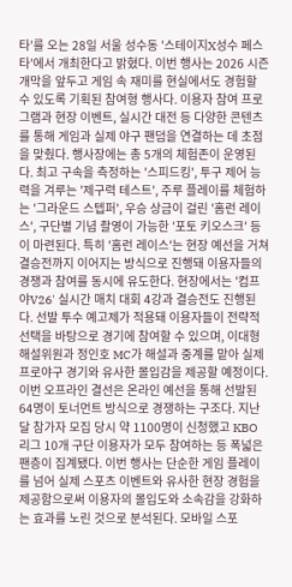타'를 오는 28일 서울 성수동 '스테이지X성수 페스타'에서 개최한다고 밝혔다. 이번 행사는 2026 시즌 개막을 앞두고 게임 속 재미를 현실에서도 경험할 수 있도록 기획된 참여형 행사다. 이용자 참여 프로그램과 현장 이벤트, 실시간 대전 등 다양한 콘텐츠를 통해 게임과 실제 야구 팬덤을 연결하는 데 초점을 맞췄다. 행사장에는 총 5개의 체험존이 운영된다. 최고 구속을 측정하는 '스피드킹', 투구 제어 능력을 겨루는 '제구력 테스트', 주루 플레이를 체험하는 '그라운드 스텝퍼', 우승 상금이 걸린 '홈런 레이스', 구단별 기념 촬영이 가능한 '포토 키오스크' 등이 마련된다. 특히 '홈런 레이스'는 현장 예선을 거쳐 결승전까지 이어지는 방식으로 진행돼 이용자들의 경쟁과 참여를 동시에 유도한다. 현장에서는 '컴프야V26' 실시간 매치 대회 4강과 결승전도 진행된다. 선발 투수 예고제가 적용돼 이용자들이 전략적 선택을 바탕으로 경기에 참여할 수 있으며, 이대형 해설위원과 정인호 MC가 해설과 중계를 맡아 실제 프로야구 경기와 유사한 몰입감을 제공할 예정이다. 이번 오프라인 결선은 온라인 예선을 통해 선발된 64명이 토너먼트 방식으로 경쟁하는 구조다. 지난달 참가자 모집 당시 약 1100명이 신청했고 KBO 리그 10개 구단 이용자가 모두 참여하는 등 폭넓은 팬층이 집계됐다. 이번 행사는 단순한 게임 플레이를 넘어 실제 스포츠 이벤트와 유사한 현장 경험을 제공함으로써 이용자의 몰입도와 소속감을 강화하는 효과를 노린 것으로 분석된다. 모바일 스포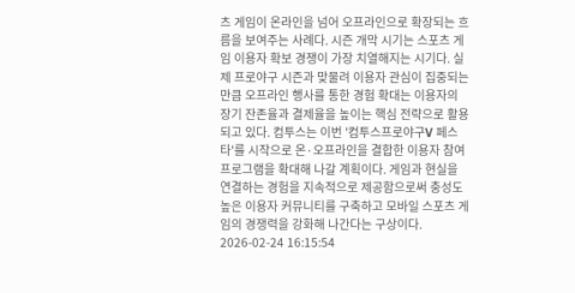츠 게임이 온라인을 넘어 오프라인으로 확장되는 흐름을 보여주는 사례다. 시즌 개막 시기는 스포츠 게임 이용자 확보 경쟁이 가장 치열해지는 시기다. 실제 프로야구 시즌과 맞물려 이용자 관심이 집중되는 만큼 오프라인 행사를 통한 경험 확대는 이용자의 장기 잔존율과 결제율을 높이는 핵심 전략으로 활용되고 있다. 컴투스는 이번 '컴투스프로야구V 페스타'를 시작으로 온·오프라인을 결합한 이용자 참여 프로그램을 확대해 나갈 계획이다. 게임과 현실을 연결하는 경험을 지속적으로 제공함으로써 충성도 높은 이용자 커뮤니티를 구축하고 모바일 스포츠 게임의 경쟁력을 강화해 나간다는 구상이다.
2026-02-24 16:15:54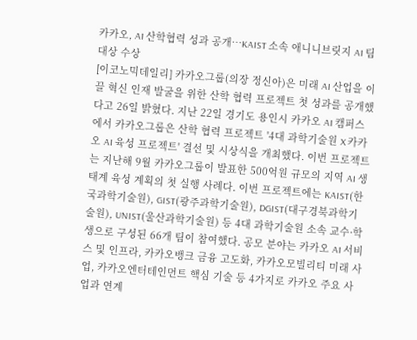카카오, AI 산학협력 성과 공개…KAIST 소속 애니니브릿지 AI 팀 대상 수상
[이코노믹데일리] 카카오그룹(의장 정신아)은 미래 AI 산업을 이끌 혁신 인재 발굴을 위한 산학 협력 프로젝트 첫 성과를 공개했다고 26일 밝혔다. 지난 22일 경기도 용인시 카카오 AI 캠퍼스에서 카카오그룹은 산학 협력 프로젝트 '4대 과학기술원 X 카카오 AI 육성 프로젝트' 결선 및 시상식을 개최했다. 이번 프로젝트는 지난해 9월 카카오그룹이 발표한 500억원 규모의 지역 AI 생태계 육성 계획의 첫 실행 사례다. 이번 프로젝트에는 KAIST(한국과학기술원), GIST(광주과학기술원), DGIST(대구경북과학기술원), UNIST(울산과학기술원) 등 4대 과학기술원 소속 교수·학생으로 구성된 66개 팀이 참여했다. 공모 분야는 카카오 AI 서비스 및 인프라, 카카오뱅크 금융 고도화, 카카오모빌리티 미래 사업, 카카오엔터테인먼트 핵심 기술 등 4가지로 카카오 주요 사업과 연계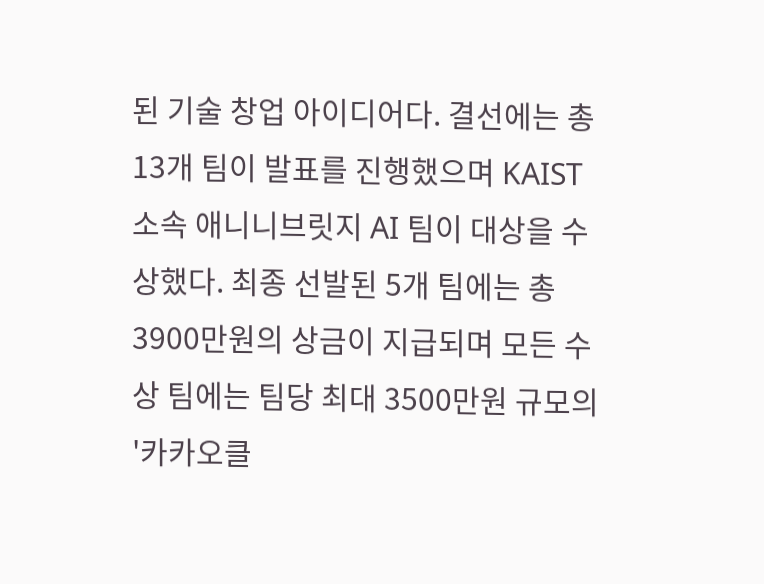된 기술 창업 아이디어다. 결선에는 총 13개 팀이 발표를 진행했으며 KAIST 소속 애니니브릿지 AI 팀이 대상을 수상했다. 최종 선발된 5개 팀에는 총 3900만원의 상금이 지급되며 모든 수상 팀에는 팀당 최대 3500만원 규모의 '카카오클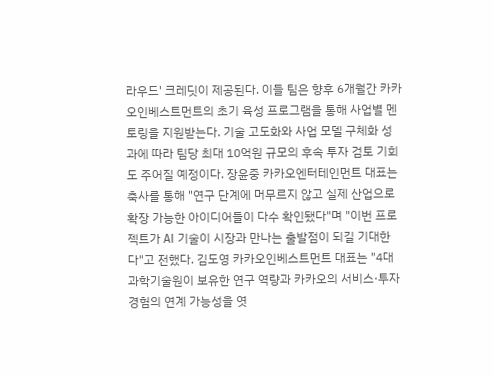라우드' 크레딧이 제공된다. 이들 팀은 향후 6개월간 카카오인베스트먼트의 초기 육성 프로그램을 통해 사업별 멘토링을 지원받는다. 기술 고도화와 사업 모델 구체화 성과에 따라 팀당 최대 10억원 규모의 후속 투자 검토 기회도 주어질 예정이다. 장윤중 카카오엔터테인먼트 대표는 축사를 통해 "연구 단계에 머무르지 않고 실제 산업으로 확장 가능한 아이디어들이 다수 확인됐다"며 "이번 프로젝트가 AI 기술이 시장과 만나는 출발점이 되길 기대한다"고 전했다. 김도영 카카오인베스트먼트 대표는 "4대 과학기술원이 보유한 연구 역량과 카카오의 서비스·투자 경험의 연계 가능성을 엿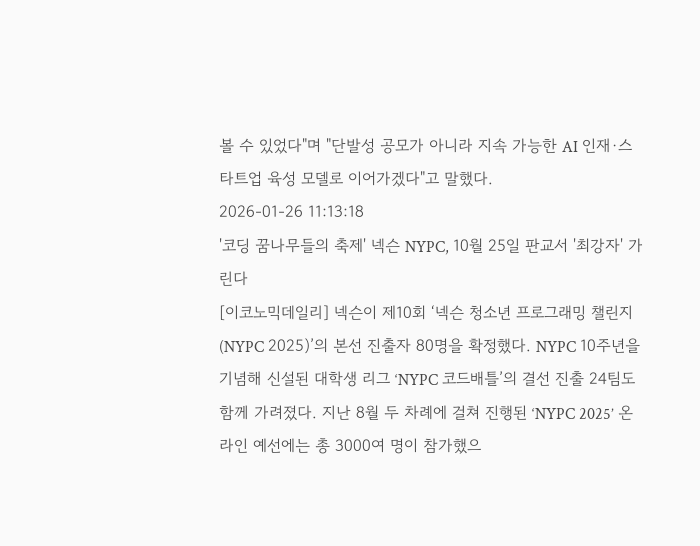볼 수 있었다"며 "단발성 공모가 아니라 지속 가능한 AI 인재·스타트업 육성 모델로 이어가겠다"고 말했다.
2026-01-26 11:13:18
'코딩 꿈나무들의 축제' 넥슨 NYPC, 10월 25일 판교서 '최강자' 가린다
[이코노믹데일리] 넥슨이 제10회 ‘넥슨 청소년 프로그래밍 챌린지(NYPC 2025)’의 본선 진출자 80명을 확정했다. NYPC 10주년을 기념해 신설된 대학생 리그 ‘NYPC 코드배틀’의 결선 진출 24팀도 함께 가려졌다. 지난 8월 두 차례에 걸쳐 진행된 ‘NYPC 2025’ 온라인 예선에는 총 3000여 명이 참가했으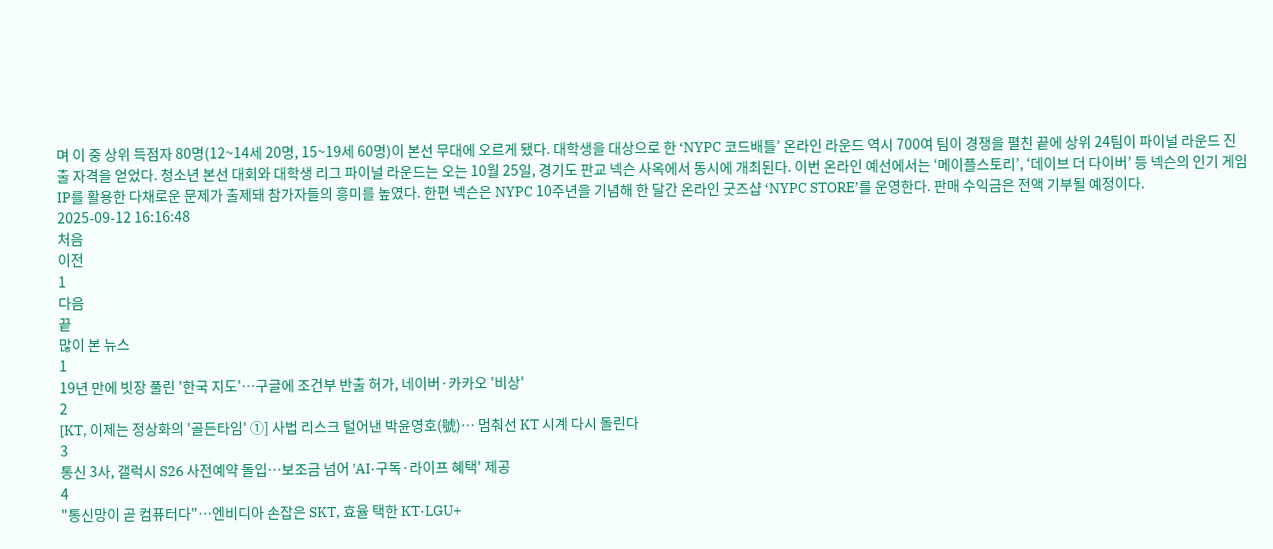며 이 중 상위 득점자 80명(12~14세 20명, 15~19세 60명)이 본선 무대에 오르게 됐다. 대학생을 대상으로 한 ‘NYPC 코드배틀’ 온라인 라운드 역시 700여 팀이 경쟁을 펼친 끝에 상위 24팀이 파이널 라운드 진출 자격을 얻었다. 청소년 본선 대회와 대학생 리그 파이널 라운드는 오는 10월 25일, 경기도 판교 넥슨 사옥에서 동시에 개최된다. 이번 온라인 예선에서는 ‘메이플스토리’, ‘데이브 더 다이버’ 등 넥슨의 인기 게임 IP를 활용한 다채로운 문제가 출제돼 참가자들의 흥미를 높였다. 한편 넥슨은 NYPC 10주년을 기념해 한 달간 온라인 굿즈샵 ‘NYPC STORE’를 운영한다. 판매 수익금은 전액 기부될 예정이다.
2025-09-12 16:16:48
처음
이전
1
다음
끝
많이 본 뉴스
1
19년 만에 빗장 풀린 '한국 지도'…구글에 조건부 반출 허가, 네이버·카카오 '비상'
2
[KT, 이제는 정상화의 '골든타임' ①] 사법 리스크 털어낸 박윤영호(號)… 멈춰선 KT 시계 다시 돌린다
3
통신 3사, 갤럭시 S26 사전예약 돌입…보조금 넘어 'AI·구독·라이프 혜택' 제공
4
"통신망이 곧 컴퓨터다"…엔비디아 손잡은 SKT, 효율 택한 KT·LGU+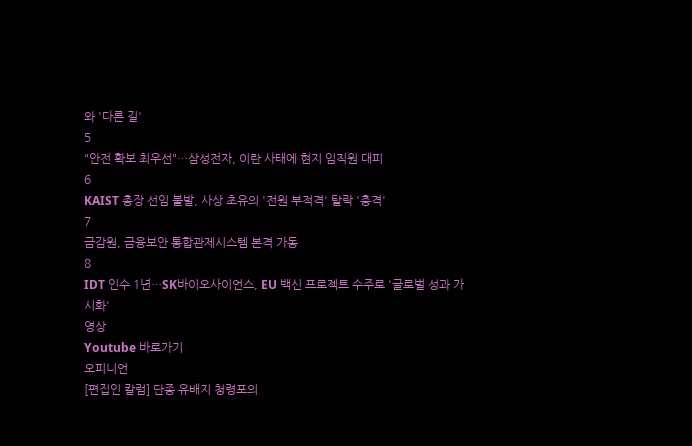와 '다른 길'
5
"안전 확보 최우선"…삼성전자, 이란 사태에 현지 임직원 대피
6
KAIST 총장 선임 불발, 사상 초유의 '전원 부적격' 탈락 '충격'
7
금감원, 금융보안 통합관제시스템 본격 가동
8
IDT 인수 1년…SK바이오사이언스, EU 백신 프로젝트 수주로 '글로벌 성과 가시화'
영상
Youtube 바로가기
오피니언
[편집인 칼럼] 단종 유배지 청령포의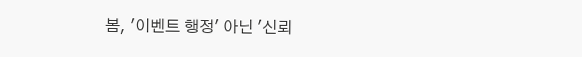봄, '이벤트 행정' 아닌 '신뢰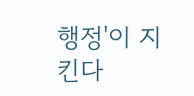행정'이 지킨다